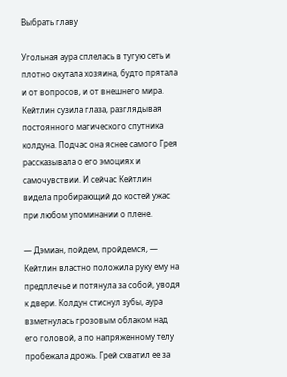Выбрать главу

Угольная аура сплелась в тугую сеть и плотно окутала хозяина, будто прятала и от вопросов, и от внешнего мира. Кейтлин сузила глаза, разглядывая постоянного магического спутника колдуна. Подчас она яснее самого Грея рассказывала о его эмоциях и самочувствии. И сейчас Кейтлин видела пробирающий до костей ужас при любом упоминании о плене.

— Дэмиан, пойдем, пройдемся, — Кейтлин властно положила руку ему на предплечье и потянула за собой, уводя к двери. Колдун стиснул зубы, аура взметнулась грозовым облаком над его головой, а по напряженному телу пробежала дрожь. Грей схватил ее за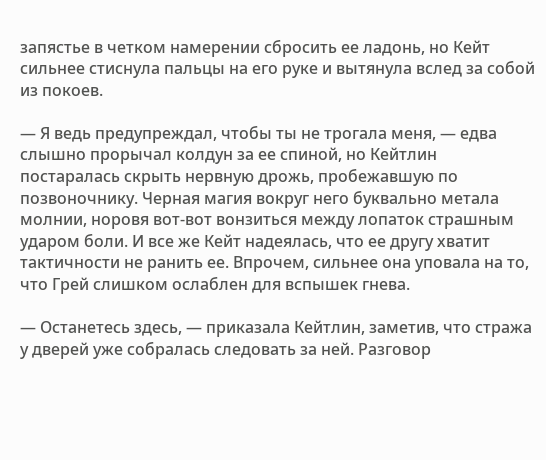запястье в четком намерении сбросить ее ладонь, но Кейт сильнее стиснула пальцы на его руке и вытянула вслед за собой из покоев.

— Я ведь предупреждал, чтобы ты не трогала меня, — едва слышно прорычал колдун за ее спиной, но Кейтлин постаралась скрыть нервную дрожь, пробежавшую по позвоночнику. Черная магия вокруг него буквально метала молнии, норовя вот-вот вонзиться между лопаток страшным ударом боли. И все же Кейт надеялась, что ее другу хватит тактичности не ранить ее. Впрочем, сильнее она уповала на то, что Грей слишком ослаблен для вспышек гнева.

— Останетесь здесь, — приказала Кейтлин, заметив, что стража у дверей уже собралась следовать за ней. Разговор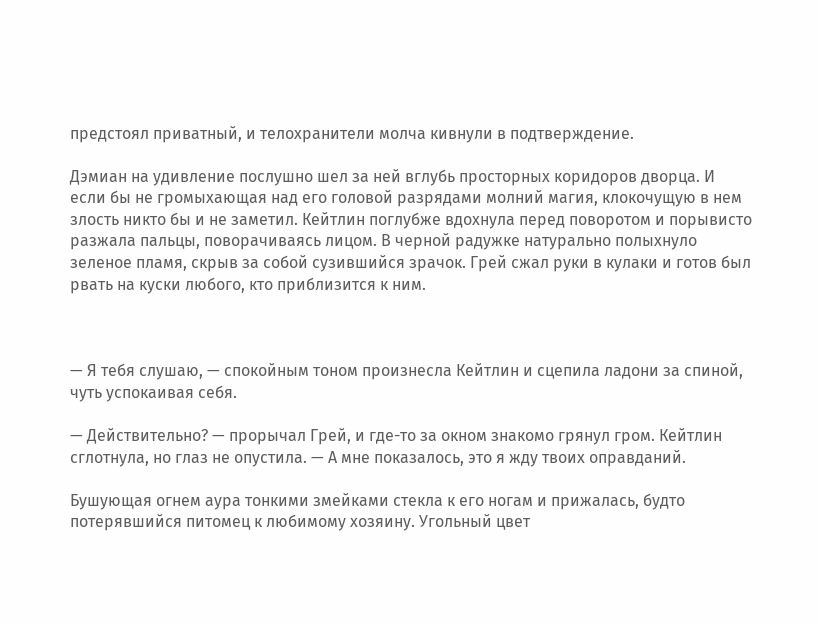предстоял приватный, и телохранители молча кивнули в подтверждение.

Дэмиан на удивление послушно шел за ней вглубь просторных коридоров дворца. И если бы не громыхающая над его головой разрядами молний магия, клокочущую в нем злость никто бы и не заметил. Кейтлин поглубже вдохнула перед поворотом и порывисто разжала пальцы, поворачиваясь лицом. В черной радужке натурально полыхнуло зеленое пламя, скрыв за собой сузившийся зрачок. Грей сжал руки в кулаки и готов был рвать на куски любого, кто приблизится к ним.



— Я тебя слушаю, — спокойным тоном произнесла Кейтлин и сцепила ладони за спиной, чуть успокаивая себя.

— Действительно? — прорычал Грей, и где-то за окном знакомо грянул гром. Кейтлин сглотнула, но глаз не опустила. — А мне показалось, это я жду твоих оправданий.

Бушующая огнем аура тонкими змейками стекла к его ногам и прижалась, будто потерявшийся питомец к любимому хозяину. Угольный цвет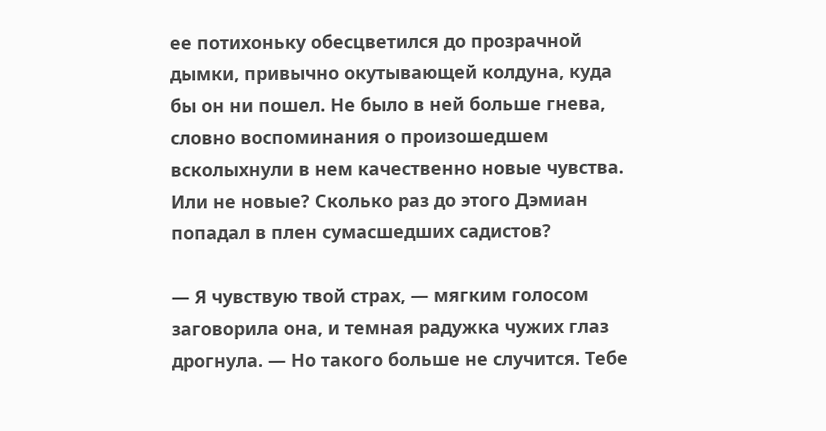ее потихоньку обесцветился до прозрачной дымки, привычно окутывающей колдуна, куда бы он ни пошел. Не было в ней больше гнева, словно воспоминания о произошедшем всколыхнули в нем качественно новые чувства. Или не новые? Сколько раз до этого Дэмиан попадал в плен сумасшедших садистов?

— Я чувствую твой страх, — мягким голосом заговорила она, и темная радужка чужих глаз дрогнула. — Но такого больше не случится. Тебе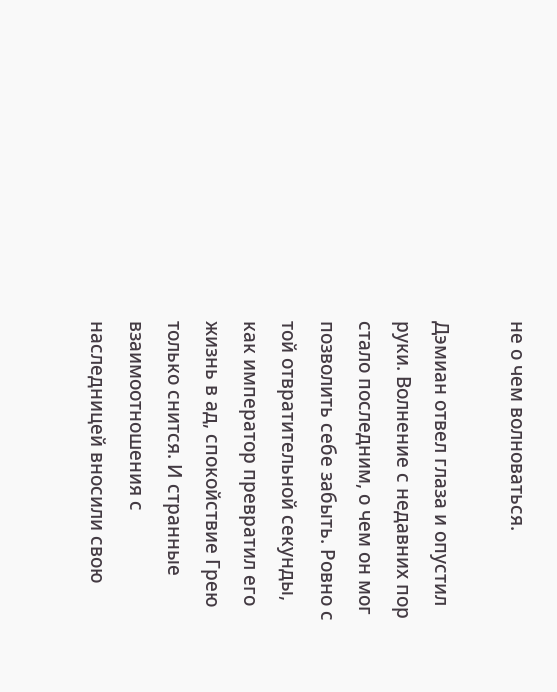не о чем волноваться.

Дэмиан отвел глаза и опустил руки. Волнение с недавних пор стало последним, о чем он мог позволить себе забыть. Ровно с той отвратительной секунды, как император превратил его жизнь в ад, спокойствие Грею только снится. И странные взаимоотношения с наследницей вносили свою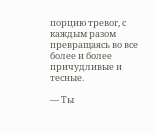порцию тревог, с каждым разом превращаясь во все более и более причудливые и тесные.

— Ты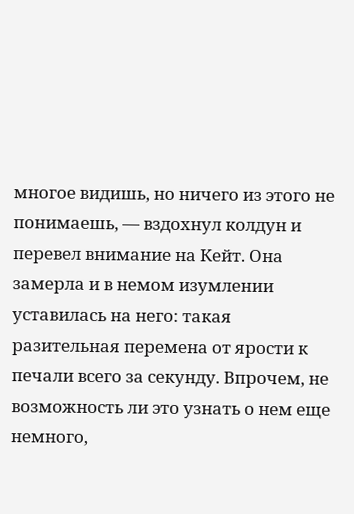многое видишь, но ничего из этого не понимаешь, — вздохнул колдун и перевел внимание на Кейт. Она замерла и в немом изумлении уставилась на него: такая разительная перемена от ярости к печали всего за секунду. Впрочем, не возможность ли это узнать о нем еще немного,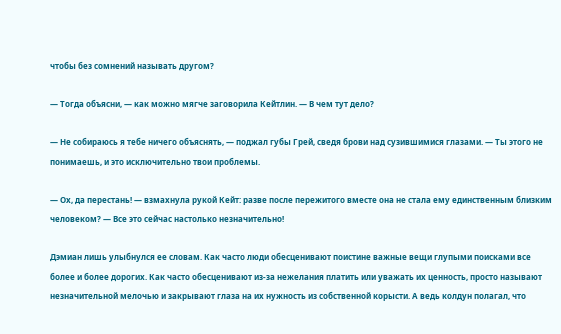чтобы без сомнений называть другом?

— Тогда объясни, — как можно мягче заговорила Кейтлин. — В чем тут дело?

— Не собираюсь я тебе ничего объяснять, — поджал губы Грей, сведя брови над сузившимися глазами. — Ты этого не понимаешь, и это исключительно твои проблемы.

— Ох, да перестань! — взмахнула рукой Кейт: разве после пережитого вместе она не стала ему единственным близким человеком? — Все это сейчас настолько незначительно!

Дэмиан лишь улыбнулся ее словам. Как часто люди обесценивают поистине важные вещи глупыми поисками все более и более дорогих. Как часто обесценивают из-за нежелания платить или уважать их ценность, просто называют незначительной мелочью и закрывают глаза на их нужность из собственной корысти. А ведь колдун полагал, что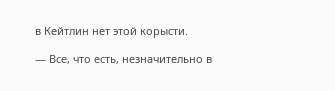в Кейтлин нет этой корысти.

— Все, что есть, незначительно в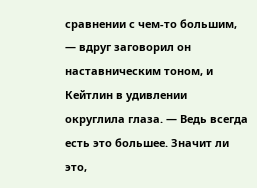сравнении с чем-то большим, — вдруг заговорил он наставническим тоном, и Кейтлин в удивлении округлила глаза. — Ведь всегда есть это большее. Значит ли это,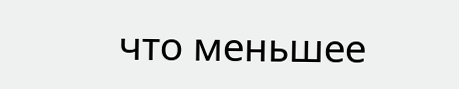что меньшее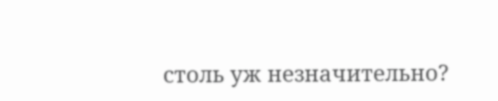столь уж незначительно?